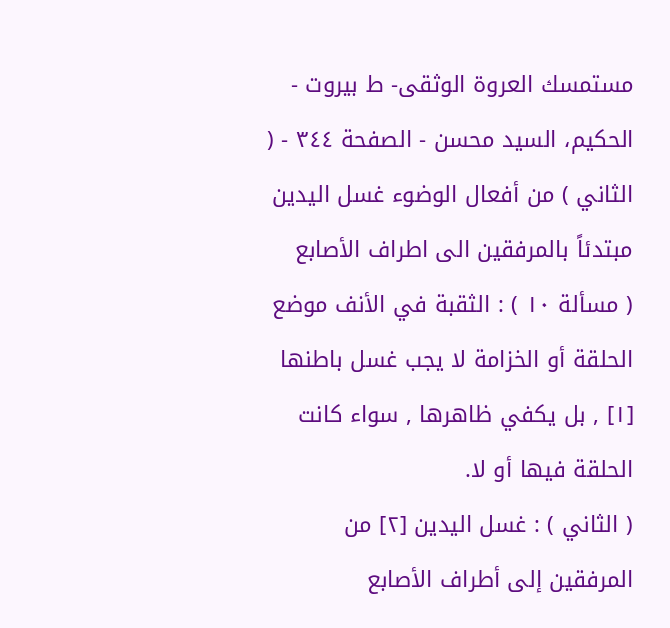مستمسك العروة الوثقى- ط بیروت - الحكيم، السيد محسن - الصفحة ٣٤٤ - ( الثاني ) من أفعال الوضوء غسل اليدين مبتدئاً بالمرفقين الى اطراف الأصابع
( مسألة ١٠ ) : الثقبة في الأنف موضع الحلقة أو الخزامة لا يجب غسل باطنها [١] , بل يكفي ظاهرها , سواء كانت الحلقة فيها أو لا.
( الثاني ) : غسل اليدين [٢] من المرفقين إلى أطراف الأصابع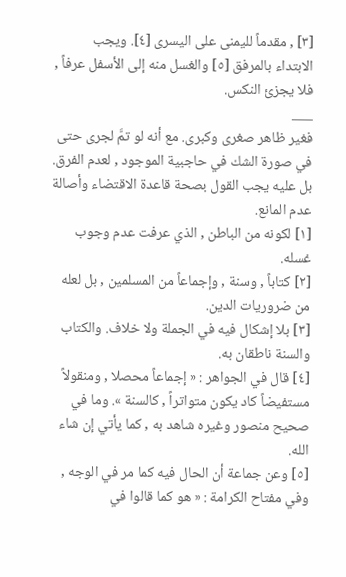[٣] , مقدماً لليمنى على اليسرى [٤]. ويجب الابتداء بالمرفق [٥] والغسل منه إلى الأسفل عرفاً , فلا يجزئ النكس.
___
فغير ظاهر صغرى وكبرى. مع أنه لو تمَّ لجرى حتى في صورة الشك في حاجبية الموجود , لعدم الفرق. بل عليه يجب القول بصحة قاعدة الاقتضاء وأصالة عدم المانع.
[١] لكونه من الباطن , الذي عرفت عدم وجوب غسله.
[٢] كتاباً , وسنة , وإجماعاً من المسلمين , بل لعله من ضروريات الدين.
[٣] بلا إشكال فيه في الجملة ولا خلاف. والكتاب والسنة ناطقان به.
[٤] قال في الجواهر : « إجماعاً محصلا , ومنقولاً مستفيضاً كاد يكون متواتراً , كالسنة ». وما في صحيح منصور وغيره شاهد به , كما يأتي إن شاء الله.
[٥] وعن جماعة أن الحال فيه كما مر في الوجه , وفي مفتاح الكرامة : « هو كما قالوا في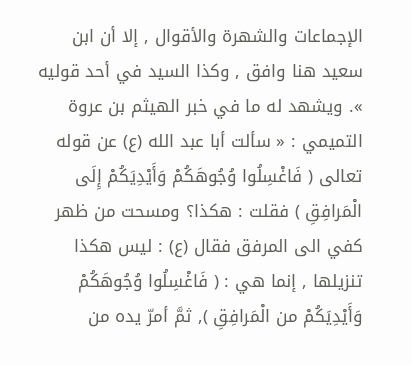الإجماعات والشهرة والأقوال , إلا أن ابن سعيد هنا وافق , وكذا السيد في أحد قوليه ». ويشهد له ما في خبر الهيثم بن عروة التميمي : « سألت أبا عبد الله (ع) عن قوله تعالى ( فَاغْسِلُوا وُجُوهَكُمْ وَأَيْدِيَكُمْ إِلَى الْمَرافِقِ ) فقلت : هكذا؟ ومسحت من ظهر كفي الى المرفق فقال (ع) : ليس هكذا تنزيلها , إنما هي : ( فَاغْسِلُوا وُجُوهَكُمْ وَأَيْدِيَكُمْ من الْمَرافِقِ ), ثمَّ أمرّ يده من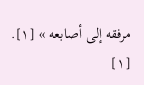مرفقه إلى أصابعه » [١].
[١]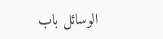الوسائل باب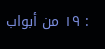: ١٩ من أبواب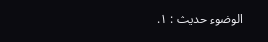الوضوء حديث : ١.